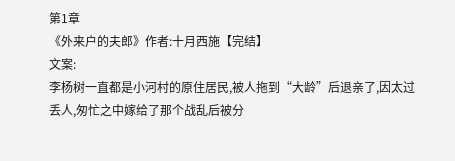第1章
《外来户的夫郎》作者:十月西施【完结】
文案:
李杨树一直都是小河村的原住居民,被人拖到“大龄”后退亲了,因太过丢人,匆忙之中嫁给了那个战乱后被分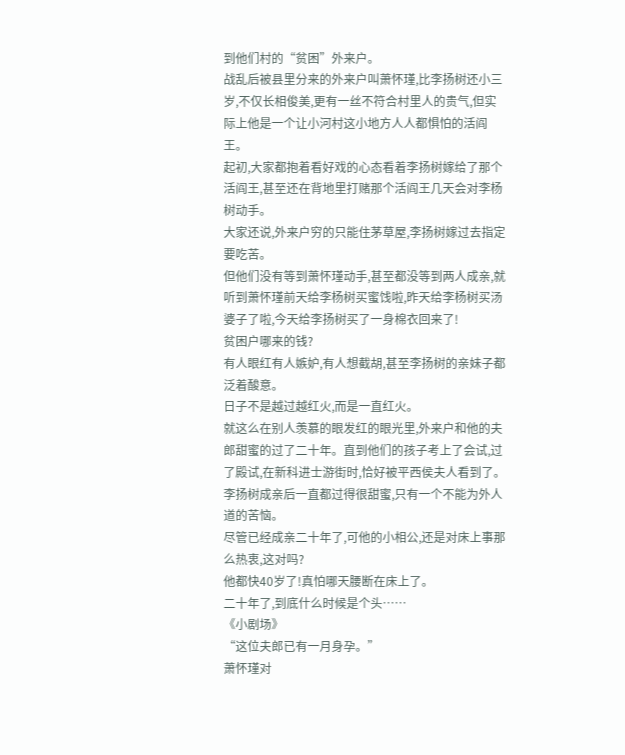到他们村的“贫困”外来户。
战乱后被县里分来的外来户叫萧怀瑾,比李扬树还小三岁,不仅长相俊美,更有一丝不符合村里人的贵气,但实际上他是一个让小河村这小地方人人都惧怕的活阎王。
起初,大家都抱着看好戏的心态看着李扬树嫁给了那个活阎王,甚至还在背地里打赌那个活阎王几天会对李杨树动手。
大家还说,外来户穷的只能住茅草屋,李扬树嫁过去指定要吃苦。
但他们没有等到萧怀瑾动手,甚至都没等到两人成亲,就听到萧怀瑾前天给李杨树买蜜饯啦,昨天给李杨树买汤婆子了啦,今天给李扬树买了一身棉衣回来了!
贫困户哪来的钱?
有人眼红有人嫉妒,有人想截胡,甚至李扬树的亲妹子都泛着酸意。
日子不是越过越红火,而是一直红火。
就这么在别人羡慕的眼发红的眼光里,外来户和他的夫郎甜蜜的过了二十年。直到他们的孩子考上了会试,过了殿试,在新科进士游街时,恰好被平西侯夫人看到了。
李扬树成亲后一直都过得很甜蜜,只有一个不能为外人道的苦恼。
尽管已经成亲二十年了,可他的小相公,还是对床上事那么热衷,这对吗?
他都快40岁了!真怕哪天腰断在床上了。
二十年了,到底什么时候是个头……
《小剧场》
“这位夫郎已有一月身孕。”
萧怀瑾对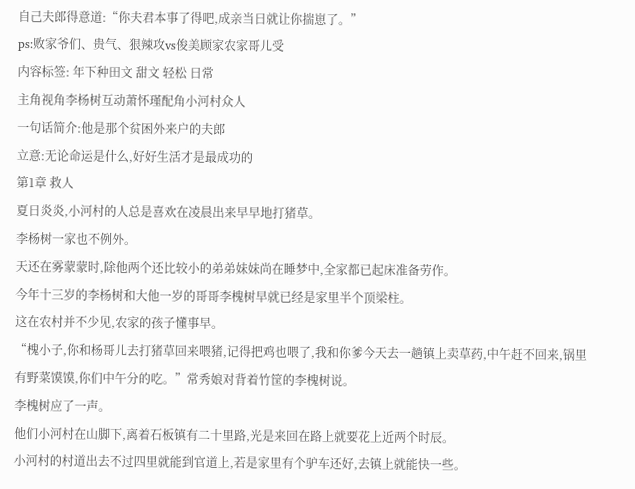自己夫郎得意道:“你夫君本事了得吧,成亲当日就让你揣崽了。”
ps:败家爷们、贵气、狠辣攻vs俊美顾家农家哥儿受
内容标签: 年下种田文 甜文 轻松 日常
主角视角李杨树互动萧怀瑾配角小河村众人
一句话简介:他是那个贫困外来户的夫郎
立意:无论命运是什么,好好生活才是最成功的
第1章 救人
夏日炎炎,小河村的人总是喜欢在凌晨出来早早地打猪草。
李杨树一家也不例外。
天还在雾蒙蒙时,除他两个还比较小的弟弟妹妹尚在睡梦中,全家都已起床准备劳作。
今年十三岁的李杨树和大他一岁的哥哥李槐树早就已经是家里半个顶梁柱。
这在农村并不少见,农家的孩子懂事早。
“槐小子,你和杨哥儿去打猪草回来喂猪,记得把鸡也喂了,我和你爹今天去一趟镇上卖草药,中午赶不回来,锅里有野菜馍馍,你们中午分的吃。”常秀娘对背着竹筐的李槐树说。
李槐树应了一声。
他们小河村在山脚下,离着石板镇有二十里路,光是来回在路上就要花上近两个时辰。
小河村的村道出去不过四里就能到官道上,若是家里有个驴车还好,去镇上就能快一些。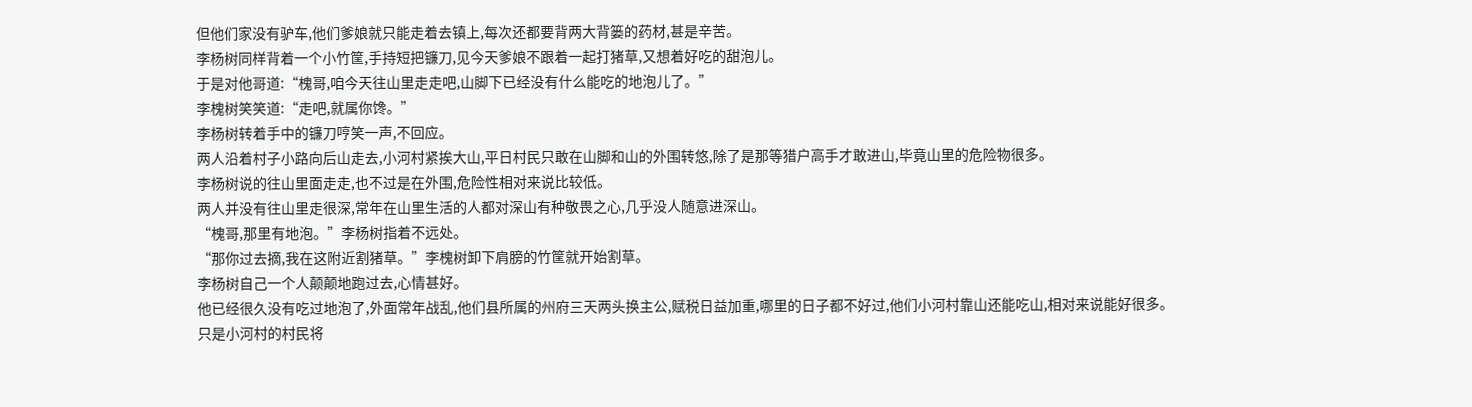但他们家没有驴车,他们爹娘就只能走着去镇上,每次还都要背两大背篓的药材,甚是辛苦。
李杨树同样背着一个小竹筐,手持短把镰刀,见今天爹娘不跟着一起打猪草,又想着好吃的甜泡儿。
于是对他哥道:“槐哥,咱今天往山里走走吧,山脚下已经没有什么能吃的地泡儿了。”
李槐树笑笑道:“走吧,就属你馋。”
李杨树转着手中的镰刀哼笑一声,不回应。
两人沿着村子小路向后山走去,小河村紧挨大山,平日村民只敢在山脚和山的外围转悠,除了是那等猎户高手才敢进山,毕竟山里的危险物很多。
李杨树说的往山里面走走,也不过是在外围,危险性相对来说比较低。
两人并没有往山里走很深,常年在山里生活的人都对深山有种敬畏之心,几乎没人随意进深山。
“槐哥,那里有地泡。”李杨树指着不远处。
“那你过去摘,我在这附近割猪草。”李槐树卸下肩膀的竹筐就开始割草。
李杨树自己一个人颠颠地跑过去,心情甚好。
他已经很久没有吃过地泡了,外面常年战乱,他们县所属的州府三天两头换主公,赋税日益加重,哪里的日子都不好过,他们小河村靠山还能吃山,相对来说能好很多。
只是小河村的村民将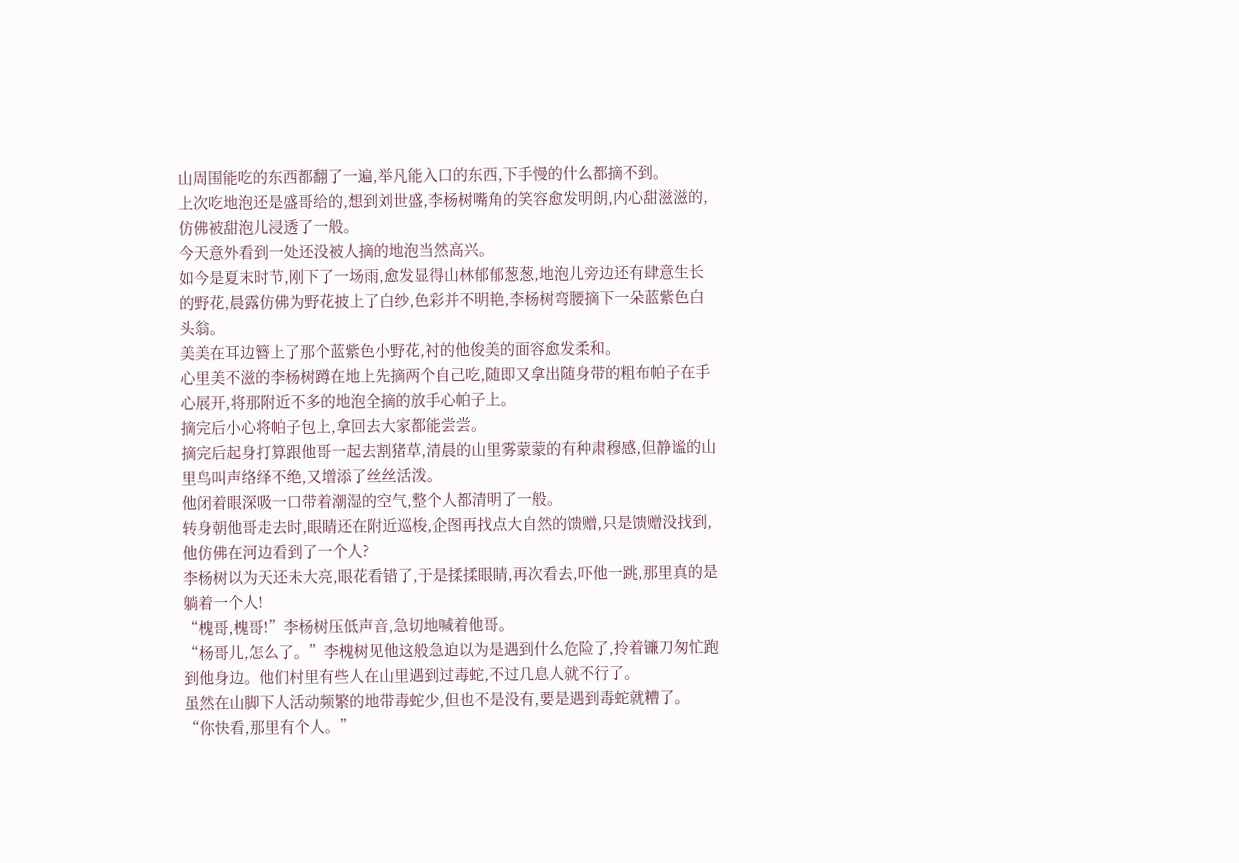山周围能吃的东西都翻了一遍,举凡能入口的东西,下手慢的什么都摘不到。
上次吃地泡还是盛哥给的,想到刘世盛,李杨树嘴角的笑容愈发明朗,内心甜滋滋的,仿佛被甜泡儿浸透了一般。
今天意外看到一处还没被人摘的地泡当然高兴。
如今是夏末时节,刚下了一场雨,愈发显得山林郁郁葱葱,地泡儿旁边还有肆意生长的野花,晨露仿佛为野花披上了白纱,色彩并不明艳,李杨树弯腰摘下一朵蓝紫色白头翁。
美美在耳边簪上了那个蓝紫色小野花,衬的他俊美的面容愈发柔和。
心里美不滋的李杨树蹲在地上先摘两个自己吃,随即又拿出随身带的粗布帕子在手心展开,将那附近不多的地泡全摘的放手心帕子上。
摘完后小心将帕子包上,拿回去大家都能尝尝。
摘完后起身打算跟他哥一起去割猪草,清晨的山里雾蒙蒙的有种肃穆感,但静谧的山里鸟叫声络绎不绝,又增添了丝丝活泼。
他闭着眼深吸一口带着潮湿的空气,整个人都清明了一般。
转身朝他哥走去时,眼睛还在附近巡梭,企图再找点大自然的馈赠,只是馈赠没找到,他仿佛在河边看到了一个人?
李杨树以为天还未大亮,眼花看错了,于是揉揉眼睛,再次看去,吓他一跳,那里真的是躺着一个人!
“槐哥,槐哥!”李杨树压低声音,急切地喊着他哥。
“杨哥儿,怎么了。”李槐树见他这般急迫以为是遇到什么危险了,拎着镰刀匆忙跑到他身边。他们村里有些人在山里遇到过毒蛇,不过几息人就不行了。
虽然在山脚下人活动频繁的地带毒蛇少,但也不是没有,要是遇到毒蛇就糟了。
“你快看,那里有个人。”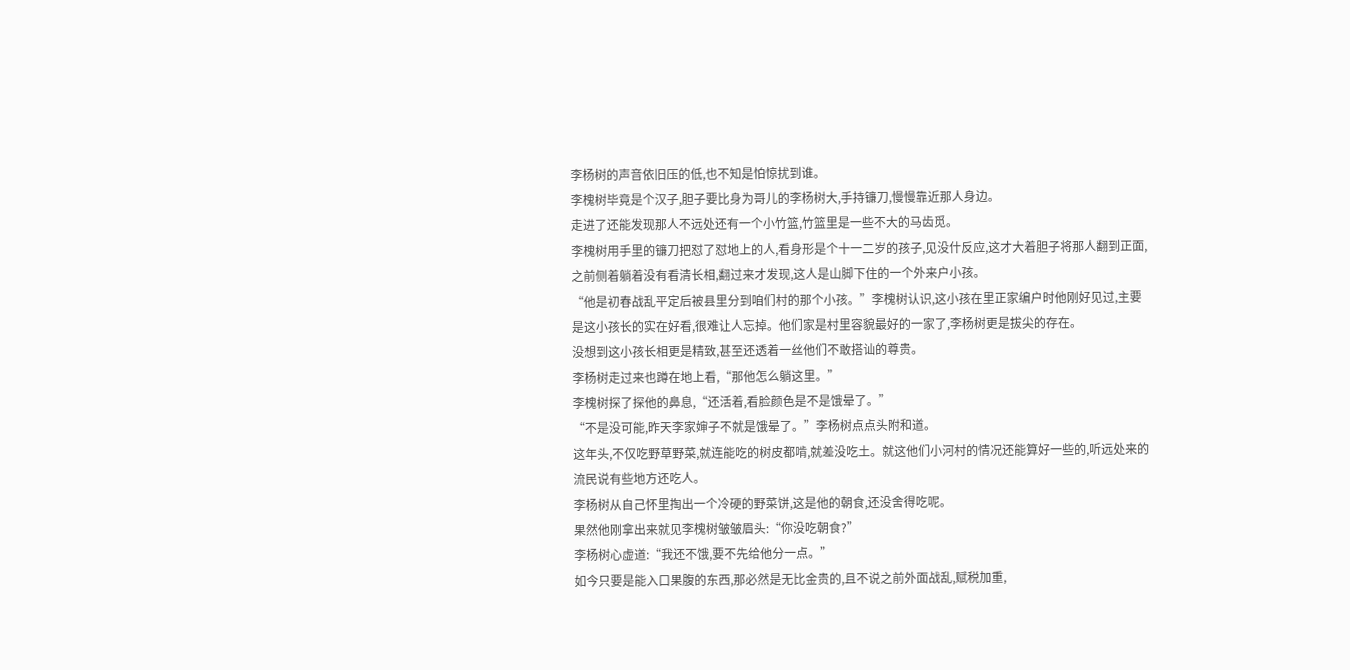李杨树的声音依旧压的低,也不知是怕惊扰到谁。
李槐树毕竟是个汉子,胆子要比身为哥儿的李杨树大,手持镰刀,慢慢靠近那人身边。
走进了还能发现那人不远处还有一个小竹篮,竹篮里是一些不大的马齿觅。
李槐树用手里的镰刀把怼了怼地上的人,看身形是个十一二岁的孩子,见没什反应,这才大着胆子将那人翻到正面,之前侧着躺着没有看清长相,翻过来才发现,这人是山脚下住的一个外来户小孩。
“他是初春战乱平定后被县里分到咱们村的那个小孩。”李槐树认识,这小孩在里正家编户时他刚好见过,主要是这小孩长的实在好看,很难让人忘掉。他们家是村里容貌最好的一家了,李杨树更是拔尖的存在。
没想到这小孩长相更是精致,甚至还透着一丝他们不敢搭讪的尊贵。
李杨树走过来也蹲在地上看,“那他怎么躺这里。”
李槐树探了探他的鼻息,“还活着,看脸颜色是不是饿晕了。”
“不是没可能,昨天李家婶子不就是饿晕了。”李杨树点点头附和道。
这年头,不仅吃野草野菜,就连能吃的树皮都啃,就差没吃土。就这他们小河村的情况还能算好一些的,听远处来的流民说有些地方还吃人。
李杨树从自己怀里掏出一个冷硬的野菜饼,这是他的朝食,还没舍得吃呢。
果然他刚拿出来就见李槐树皱皱眉头:“你没吃朝食?”
李杨树心虚道:“我还不饿,要不先给他分一点。”
如今只要是能入口果腹的东西,那必然是无比金贵的,且不说之前外面战乱,赋税加重,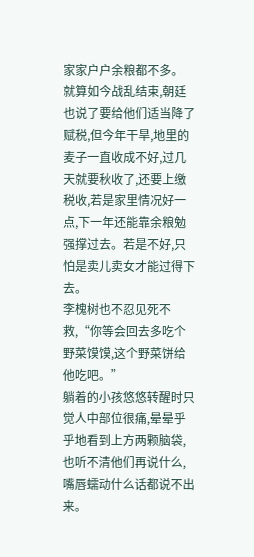家家户户余粮都不多。
就算如今战乱结束,朝廷也说了要给他们适当降了赋税,但今年干旱,地里的麦子一直收成不好,过几天就要秋收了,还要上缴税收,若是家里情况好一点,下一年还能靠余粮勉强撑过去。若是不好,只怕是卖儿卖女才能过得下去。
李槐树也不忍见死不救,“你等会回去多吃个野菜馍馍,这个野菜饼给他吃吧。”
躺着的小孩悠悠转醒时只觉人中部位很痛,晕晕乎乎地看到上方两颗脑袋,也听不清他们再说什么,嘴唇蠕动什么话都说不出来。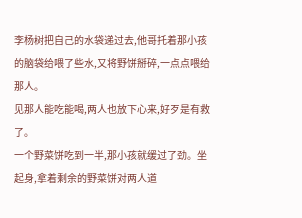李杨树把自己的水袋递过去,他哥托着那小孩的脑袋给喂了些水,又将野饼掰碎,一点点喂给那人。
见那人能吃能喝,两人也放下心来,好歹是有救了。
一个野菜饼吃到一半,那小孩就缓过了劲。坐起身,拿着剩余的野菜饼对两人道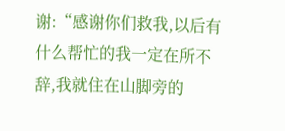谢:“感谢你们救我,以后有什么帮忙的我一定在所不辞,我就住在山脚旁的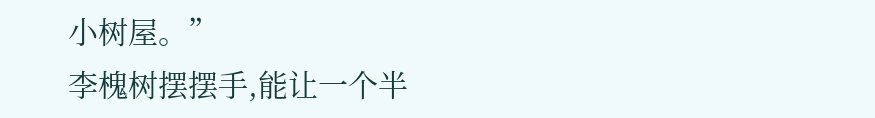小树屋。”
李槐树摆摆手,能让一个半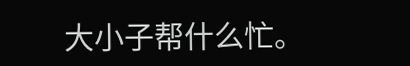大小子帮什么忙。